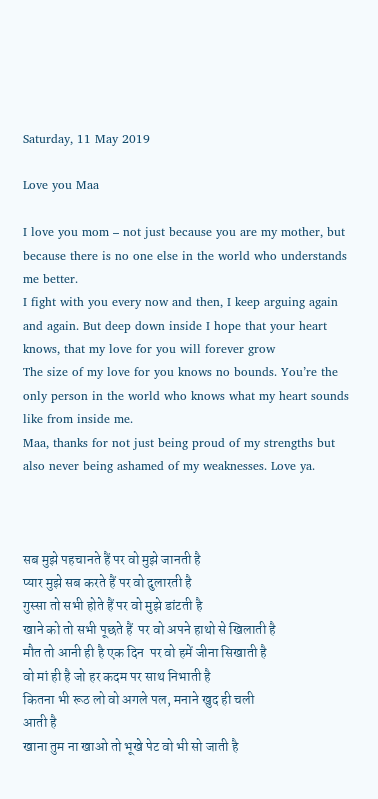Saturday, 11 May 2019

Love you Maa

I love you mom – not just because you are my mother, but because there is no one else in the world who understands me better.
I fight with you every now and then, I keep arguing again and again. But deep down inside I hope that your heart knows, that my love for you will forever grow
The size of my love for you knows no bounds. You’re the only person in the world who knows what my heart sounds like from inside me.
Maa, thanks for not just being proud of my strengths but also never being ashamed of my weaknesses. Love ya.



सब मुझे पहचानते हैं पर वो मुझे जानती है
प्यार मुझे सब करते हैं पर वो दुलारती है
गुस्सा तो सभी होते हैं पर वो मुझे डांटती है
खाने को तो सभी पूछते हैं  पर वो अपने हाथो से खिलाती है
मौत तो आनी ही है एक दिन  पर वो हमें जीना सिखाती है
वो मां ही है जो हर कदम पर साथ निभाती है
कितना भी रूठ लो वो अगले पल, मनाने खुद ही चली
आती है
खाना तुम ना खाओ तो भूखे पेट वो भी सो जाती है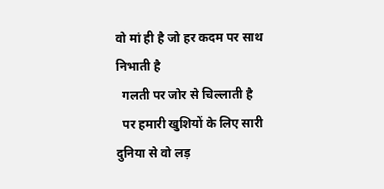वो मां ही है जो हर कदम पर साथ निभाती है
  गलती पर जोर से चिल्लाती है
  पर हमारी खुशियों के लिए सारी दुनिया से वो लड़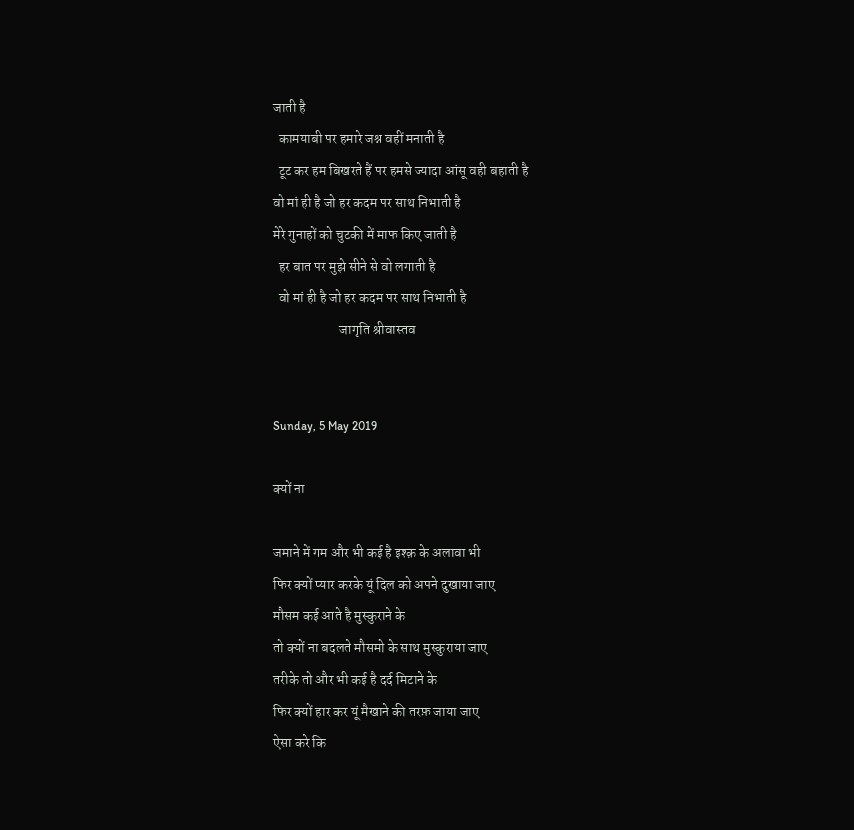जाती है
  कामयाबी पर हमारे जश्न वहीं मनाती है
  टूट कर हम बिखरते हैं पर हमसे ज्यादा आंसू वही बहाती है
वो मां ही है जो हर कदम पर साथ निभाती है
मेरे गुनाहों को चुटकी में माफ किए जाती है
  हर बात पर मुझे सीने से वो लगाती है
  वो मां ही है जो हर कदम पर साथ निभाती है
                        जागृति श्रीवास्तव


Sunday, 5 May 2019

क्यों ना

जमाने में गम और भी कई है इश्क़ के अलावा भी
फिर क्यों प्यार करके यूं दिल को अपने दुखाया जाए
मौसम कई आते है मुस्कुराने के
तो क्यों ना बदलते मौसमो के साथ मुस्कुराया जाए
तरीके तो और भी कई है दर्द मिटाने के
फिर क्यों हार कर यूं मैखाने की तरफ़ जाया जाए
ऐसा करे कि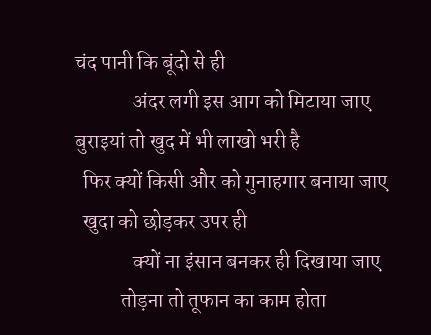चंद पानी कि बूंदो से ही
              अंदर लगी इस आग को मिटाया जाए
बुराइयां तो खुद में भी लाखो भरी है
  फिर क्यों किसी और को गुनाहगार बनाया जाए
  खुदा को छोड़कर उपर ही
              क्यों ना इंसान बनकर ही दिखाया जाए
           तोड़ना तो तूफान का काम होता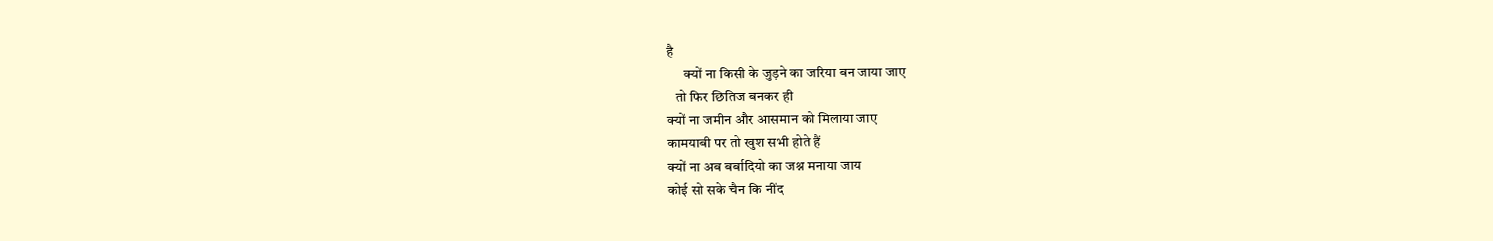है
      क्यों ना किसी के जुड़ने का जरिया बन जाया जाए
   तो फिर छितिज बनकर ही
क्यों ना जमीन और आसमान को मिलाया जाए
कामयाबी पर तो खुश सभी होते हैं
क्यों ना अब बर्बादियो का जश्न मनाया जाय
कोई सो सके चैन कि नींद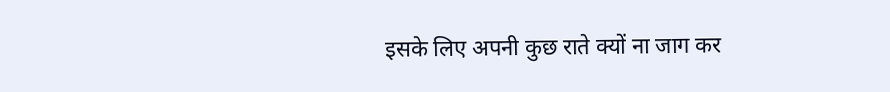इसके लिए अपनी कुछ राते क्यों ना जाग कर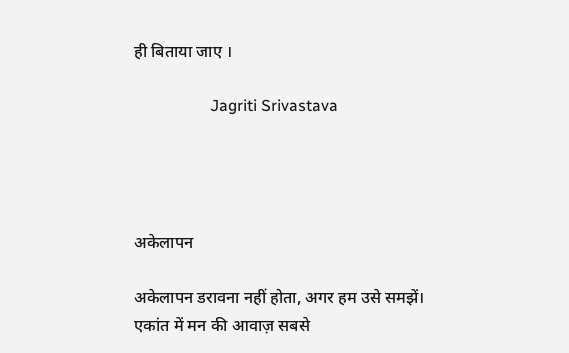ही बिताया जाए ।

                   Jagriti Srivastava




अकेलापन

अकेलापन डरावना नहीं होता, अगर हम उसे समझें। एकांत में मन की आवाज़ सबसे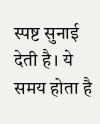स्पष्ट सुनाई देती है। ये समय होता है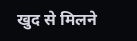खुद से मिलने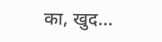का, खुद...